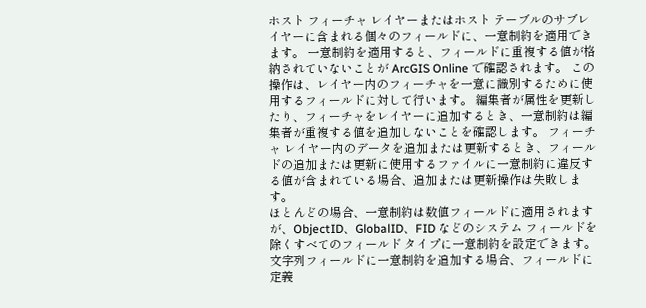ホスト フィーチャ レイヤーまたはホスト テーブルのサブレイヤーに含まれる個々のフィールドに、一意制約を適用できます。 一意制約を適用すると、フィールドに重複する値が格納されていないことが ArcGIS Online で確認されます。 この操作は、レイヤー内のフィーチャを一意に識別するために使用するフィールドに対して行います。 編集者が属性を更新したり、フィーチャをレイヤーに追加するとき、一意制約は編集者が重複する値を追加しないことを確認します。 フィーチャ レイヤー内のデータを追加または更新するとき、フィールドの追加または更新に使用するファイルに一意制約に違反する値が含まれている場合、追加または更新操作は失敗します。
ほとんどの場合、一意制約は数値フィールドに適用されますが、ObjectID、GlobalID、FID などのシステム フィールドを除くすべてのフィールド タイプに一意制約を設定できます。文字列フィールドに一意制約を追加する場合、フィールドに定義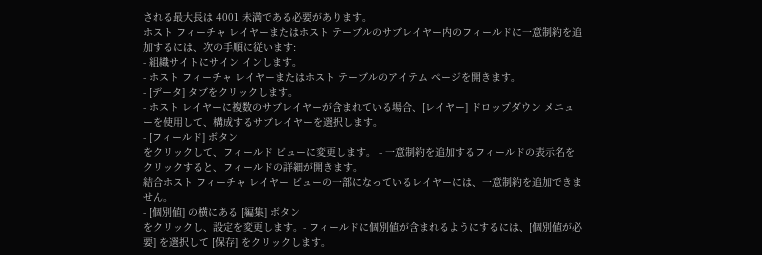される最大長は 4001 未満である必要があります。
ホスト フィーチャ レイヤーまたはホスト テーブルのサブレイヤー内のフィールドに一意制約を追加するには、次の手順に従います:
- 組織サイトにサイン インします。
- ホスト フィーチャ レイヤーまたはホスト テーブルのアイテム ページを開きます。
- [データ] タブをクリックします。
- ホスト レイヤーに複数のサブレイヤーが含まれている場合、[レイヤー] ドロップダウン メニューを使用して、構成するサブレイヤーを選択します。
- [フィールド] ボタン
をクリックして、フィールド ビューに変更します。 - 一意制約を追加するフィールドの表示名をクリックすると、フィールドの詳細が開きます。
結合ホスト フィーチャ レイヤー ビューの一部になっているレイヤーには、一意制約を追加できません。
- [個別値] の横にある [編集] ボタン
をクリックし、設定を変更します。- フィールドに個別値が含まれるようにするには、[個別値が必要] を選択して [保存] をクリックします。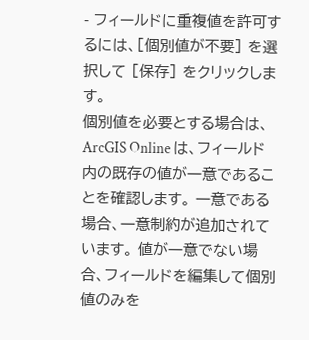- フィールドに重複値を許可するには、[個別値が不要] を選択して [保存] をクリックします。
個別値を必要とする場合は、ArcGIS Online は、フィールド内の既存の値が一意であることを確認します。 一意である場合、一意制約が追加されています。 値が一意でない場合、フィールドを編集して個別値のみを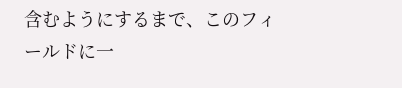含むようにするまで、このフィールドに一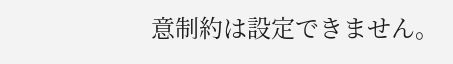意制約は設定できません。